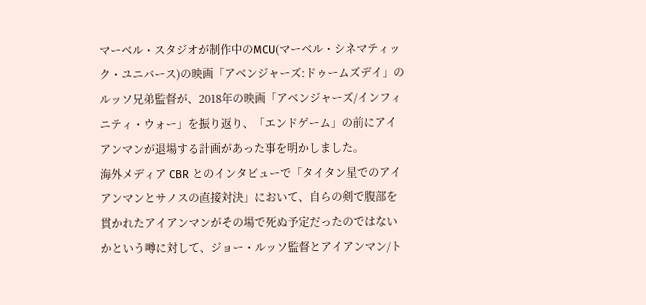マーベル・スタジオが制作中のMCU(マーベル・シネマティック・ユニバース)の映画「アベンジャーズ:ドゥームズデイ」のルッソ兄弟監督が、2018年の映画「アベンジャーズ/インフィニティ・ウォー」を振り返り、「エンドゲーム」の前にアイアンマンが退場する計画があった事を明かしました。
海外メディア CBR とのインタビューで「タイタン星でのアイアンマンとサノスの直接対決」において、自らの剣で腹部を貫かれたアイアンマンがその場で死ぬ予定だったのではないかという噂に対して、ジョー・ルッソ監督とアイアンマン/ト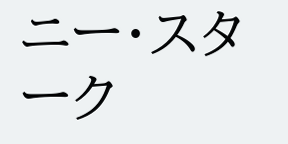ニー・スターク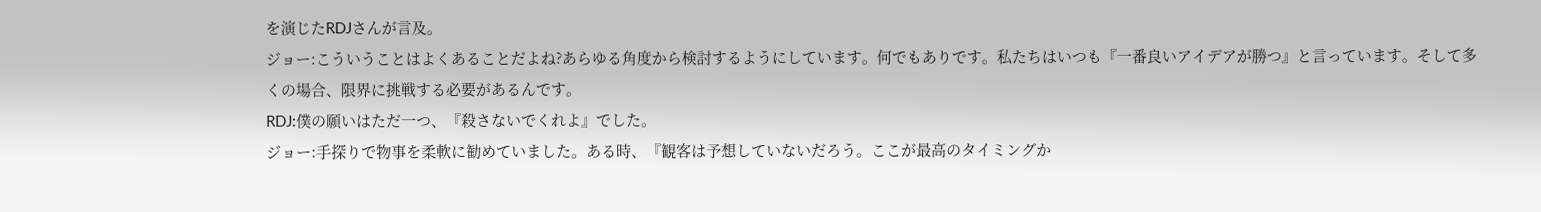を演じたRDJさんが言及。
ジョー:こういうことはよくあることだよね?あらゆる角度から検討するようにしています。何でもありです。私たちはいつも『一番良いアイデアが勝つ』と言っています。そして多くの場合、限界に挑戦する必要があるんです。
RDJ:僕の願いはただ一つ、『殺さないでくれよ』でした。
ジョー:手探りで物事を柔軟に勧めていました。ある時、『観客は予想していないだろう。ここが最高のタイミングか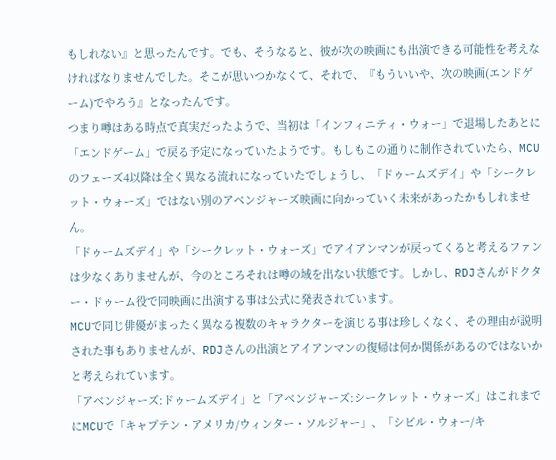もしれない』と思ったんです。でも、そうなると、彼が次の映画にも出演できる可能性を考えなければなりませんでした。そこが思いつかなくて、それで、『もういいや、次の映画(エンドゲーム)でやろう』となったんです。
つまり噂はある時点で真実だったようで、当初は「インフィニティ・ウォー」で退場したあとに「エンドゲーム」で戻る予定になっていたようです。もしもこの通りに制作されていたら、MCUのフェーズ4以降は全く異なる流れになっていたでしょうし、「ドゥームズデイ」や「シークレット・ウォーズ」ではない別のアベンジャーズ映画に向かっていく未来があったかもしれません。
「ドゥームズデイ」や「シークレット・ウォーズ」でアイアンマンが戻ってくると考えるファンは少なくありませんが、今のところそれは噂の域を出ない状態です。しかし、RDJさんがドクター・ドゥーム役で同映画に出演する事は公式に発表されています。
MCUで同じ俳優がまったく異なる複数のキャラクターを演じる事は珍しくなく、その理由が説明された事もありませんが、RDJさんの出演とアイアンマンの復帰は何か関係があるのではないかと考えられています。
「アベンジャーズ:ドゥームズデイ」と「アベンジャーズ:シークレット・ウォーズ」はこれまでにMCUで「キャプテン・アメリカ/ウィンター・ソルジャー」、「シビル・ウォー/キ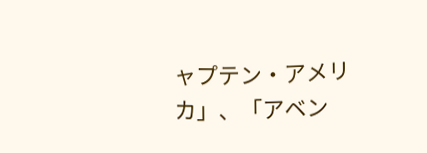ャプテン・アメリカ」、「アベン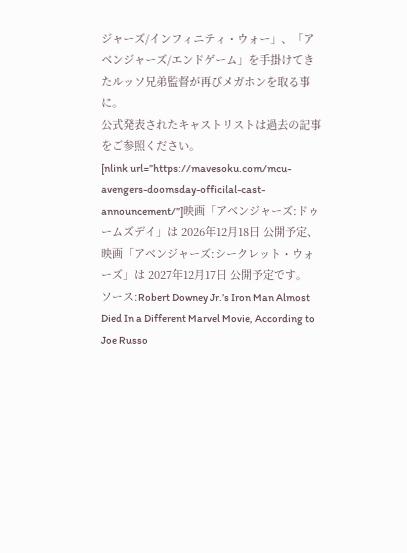ジャーズ/インフィニティ・ウォー」、「アベンジャーズ/エンドゲーム」を手掛けてきたルッソ兄弟監督が再びメガホンを取る事に。
公式発表されたキャストリストは過去の記事をご参照ください。
[nlink url=”https://mavesoku.com/mcu-avengers-doomsday-officilal-cast-announcement/”]映画「アベンジャーズ:ドゥームズデイ」は 2026年12月18日 公開予定、映画「アベンジャーズ:シークレット・ウォーズ」は 2027年12月17日 公開予定です。
ソース:Robert Downey Jr.’s Iron Man Almost Died In a Different Marvel Movie, According to Joe Russo